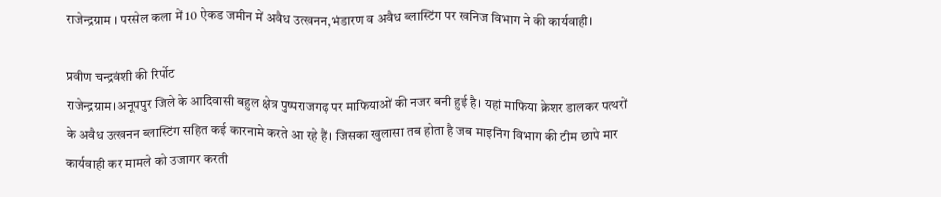राजेन्द्रग्राम । परसेल कला में 10 ऐकड जमीन में अवैध उत्खनन,भंडारण व अवैध ब्लास्टिंग पर खनिज विभाग ने की कार्यवाही।

प्रवीण चन्द्रवंशी की रिर्पोट
राजेन्द्रग्राम।अनूपपुर जिले के आदिवासी बहुल क्षेत्र पुष्पराजगढ़ पर माफियाओं की नजर बनी हुई है। यहां माफिया क्रेशर डालकर पत्थरों के अवैध उत्खनन ब्लास्टिंग सहित कई कारनामे करते आ रहे हैं। जिसका खुलासा तब होता है जब माइनिंग विभाग की टीम छापे मार कार्यवाही कर मामले को उजागर करती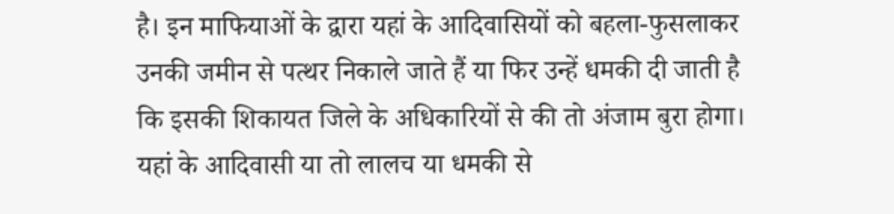है। इन माफियाओं के द्वारा यहां के आदिवासियों को बहला-फुसलाकर उनकी जमीन से पत्थर निकाले जाते हैं या फिर उन्हें धमकी दी जाती है कि इसकी शिकायत जिले के अधिकारियों से की तो अंजाम बुरा होगा। यहां के आदिवासी या तो लालच या धमकी से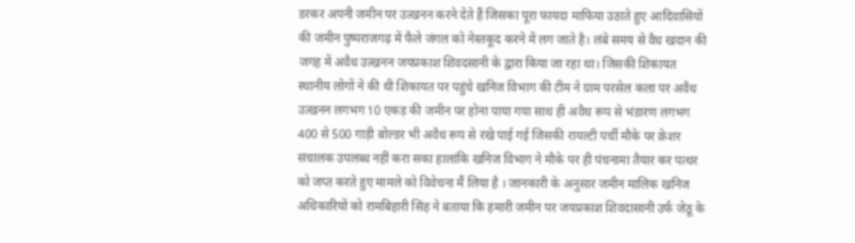डरकर अपनी जमीन पर उत्खनन करने देते हैं जिसका पूरा फायदा माफिया उठाते हुए आदिवासियों की जमीन पुष्पराजगढ़ में फैले जंगल को नेस्तकूद करने में लग जाते है। लंबे समय से वैध खदान की जगह में अवैध उत्खनन जयप्रकाश शिवदसानी के द्वारा किया जा रहा था। जिसकी शिकायत स्थानीय लोगों ने की थी शिकायत पर पहुंचे खनिज विभाग की टीम ने ग्राम परसेल कला पर अवैध उत्खनन लगभग 10 एकड़ की जमीन पर होना पाया गया साथ ही अवैध रूप से भंडारण लगभग 400 से 500 गाड़ी बोल्डर भी अवैध रूप से रखे पाई गई जिसकी रायल्टी पर्ची मौके पर क्रेशर संचालक उपलब्ध नहीं करा सका हालांकि खनिज विभाग ने मौके पर ही पंचनामा तैयार कर पत्थर को जप्त करते हुए मामले को विवेचना मैं लिया है । जानकारी के अनुसार जमीन मालिक खनिज अधिकारियों को रामबिहारी सिंह ने बताया कि हमारी जमीन पर जयप्रकाश शिवदासानी उर्फ जेठू के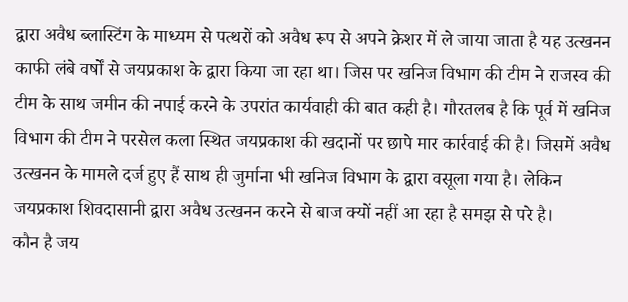द्वारा अवैध ब्लास्टिंग के माध्यम से पत्थरों को अवैध रूप से अपने क्रेशर में ले जाया जाता है यह उत्खनन काफी लंबे वर्षों से जयप्रकाश के द्वारा किया जा रहा था। जिस पर खनिज विभाग की टीम ने राजस्व की टीम के साथ जमीन की नपाई करने के उपरांत कार्यवाही की बात कही है। गौरतलब है कि पूर्व में खनिज विभाग की टीम ने परसेल कला स्थित जयप्रकाश की खदानों पर छापे मार कार्रवाई की है। जिसमें अवैध उत्खनन के मामले दर्ज हुए हैं साथ ही जुर्माना भी खनिज विभाग के द्वारा वसूला गया है। लेकिन जयप्रकाश शिवदासानी द्वारा अवैध उत्खनन करने से बाज क्यों नहीं आ रहा है समझ से परे है।
कौन है जय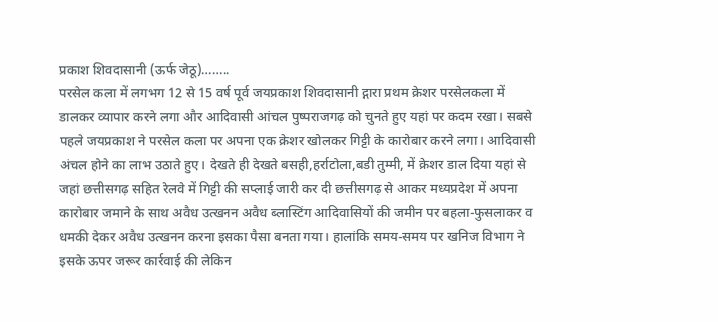प्रकाश शिवदासानी (ऊर्फ जेठू)……..
परसेल कला में लगभग 12 से 15 वर्ष पूर्व जयप्रकाश शिवदासानी द्गारा प्रथम क्रेशर परसेलकला में डालकर व्यापार करने लगा और आदिवासी आंचल पुष्पराजगढ़ को चुनते हुए यहां पर कदम रखा। सबसे पहले जयप्रकाश ने परसेल कला पर अपना एक क्रेशर खोलकर गिट्टी के कारोबार करने लगा। आदिवासी अंचल होने का लाभ उठाते हुए। देखते ही देखते बसही,हर्राटोला,बडी तुम्मी, में क्रेशर डाल दिया यहां से जहां छत्तीसगढ़ सहित रेलवे में गिट्टी की सप्लाई जारी कर दी छत्तीसगढ़ से आकर मध्यप्रदेश में अपना कारोबार जमाने के साथ अवैध उत्खनन अवैध ब्लास्टिंग आदिवासियों की जमीन पर बहला-फुसलाकर व धमकी देकर अवैध उत्खनन करना इसका पैसा बनता गया। हालांकि समय-समय पर खनिज विभाग ने इसके ऊपर जरूर कार्रवाई की लेकिन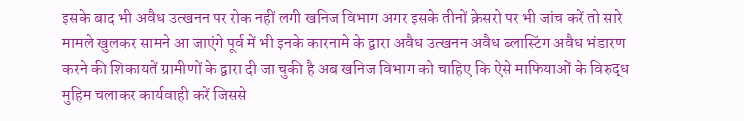इसके बाद भी अवैध उत्खनन पर रोक नहीं लगी खनिज विभाग अगर इसके तीनों क्रेसरो पर भी जांच करें तो सारे मामले खुलकर सामने आ जाएंगे पूर्व में भी इनके कारनामे के द्वारा अवैध उत्खनन अवैध ब्लास्टिंग अवैध भंडारण करने की शिकायतें ग्रामीणों के द्वारा दी जा चुकी है अब खनिज विभाग को चाहिए कि ऐसे माफियाओं के विरुद्ध मुहिम चलाकर कार्यवाही करें जिससे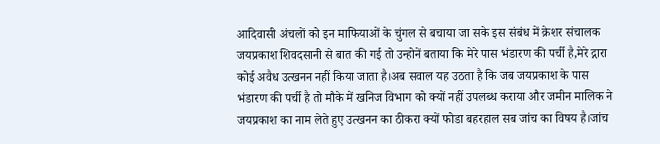आदिवासी अंचलों को इन माफियाओं के चुंगल से बचाया जा सके इस संबंध में क्रेशर संचालक जयप्रकाश शिवदसानी से बात की गई तो उन्होनें बताया कि मेरे पास भंडारण की पर्ची है,मेरे द्गारा कोई अवैध उत्खनन नहीं किया जाता है।अब सवाल यह उठता है कि जब जयप्रकाश के पास भंडारण की पर्ची है तो मौके में खनिज विभाग को क्यों नहीं उपलब्ध कराया और जमीन मालिक ने जयप्रकाश का नाम लेते हुए उत्खनन का ठीकरा क्यों फोडा बहरहाल सब जांच का विषय है।जांच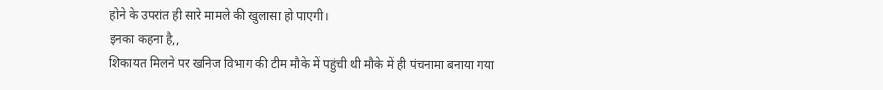होने के उपरांत ही सारे मामले की खुलासा हो पाएगी।
इनका कहना है,,
शिकायत मिलने पर खनिज विभाग की टीम मौके में पहुंची थी मौके में ही पंचनामा बनाया गया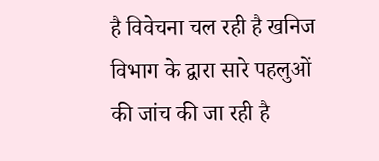है विवेचना चल रही है खनिज विभाग के द्वारा सारे पहलुओं की जांच की जा रही है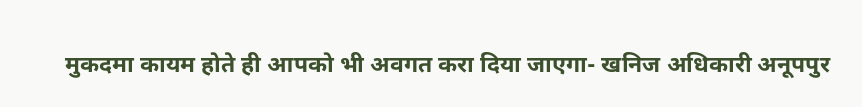मुकदमा कायम होते ही आपको भी अवगत करा दिया जाएगा- खनिज अधिकारी अनूपपुर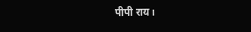पीपी राय।